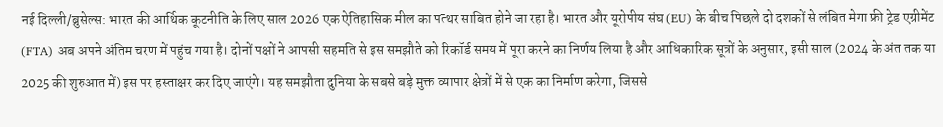नई दिल्ली/ब्रुसेल्स: भारत की आर्थिक कूटनीति के लिए साल 2026 एक ऐतिहासिक मील का पत्थर साबित होने जा रहा है। भारत और यूरोपीय संघ (EU) के बीच पिछले दो दशकों से लंबित मेगा फ्री ट्रेड एग्रीमेंट (FTA) अब अपने अंतिम चरण में पहुंच गया है। दोनों पक्षों ने आपसी सहमति से इस समझौते को रिकॉर्ड समय में पूरा करने का निर्णय लिया है और आधिकारिक सूत्रों के अनुसार, इसी साल (2024 के अंत तक या 2025 की शुरुआत में) इस पर हस्ताक्षर कर दिए जाएंगे। यह समझौता दुनिया के सबसे बड़े मुक्त व्यापार क्षेत्रों में से एक का निर्माण करेगा, जिससे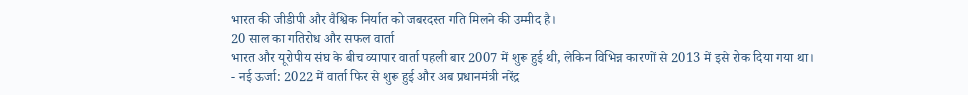भारत की जीडीपी और वैश्विक निर्यात को जबरदस्त गति मिलने की उम्मीद है।
20 साल का गतिरोध और सफल वार्ता
भारत और यूरोपीय संघ के बीच व्यापार वार्ता पहली बार 2007 में शुरू हुई थी, लेकिन विभिन्न कारणों से 2013 में इसे रोक दिया गया था।
- नई ऊर्जा: 2022 में वार्ता फिर से शुरू हुई और अब प्रधानमंत्री नरेंद्र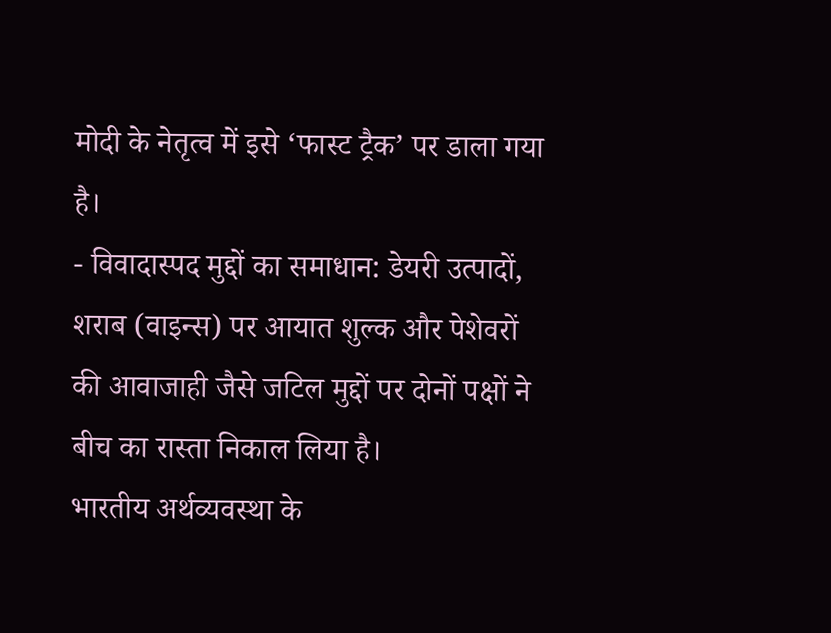मोदी के नेतृत्व में इसे ‘फास्ट ट्रैक’ पर डाला गया है।
- विवादास्पद मुद्दों का समाधान: डेयरी उत्पादों, शराब (वाइन्स) पर आयात शुल्क और पेशेवरों की आवाजाही जैसे जटिल मुद्दों पर दोनों पक्षों ने बीच का रास्ता निकाल लिया है।
भारतीय अर्थव्यवस्था के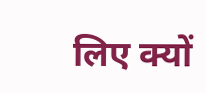लिए क्यों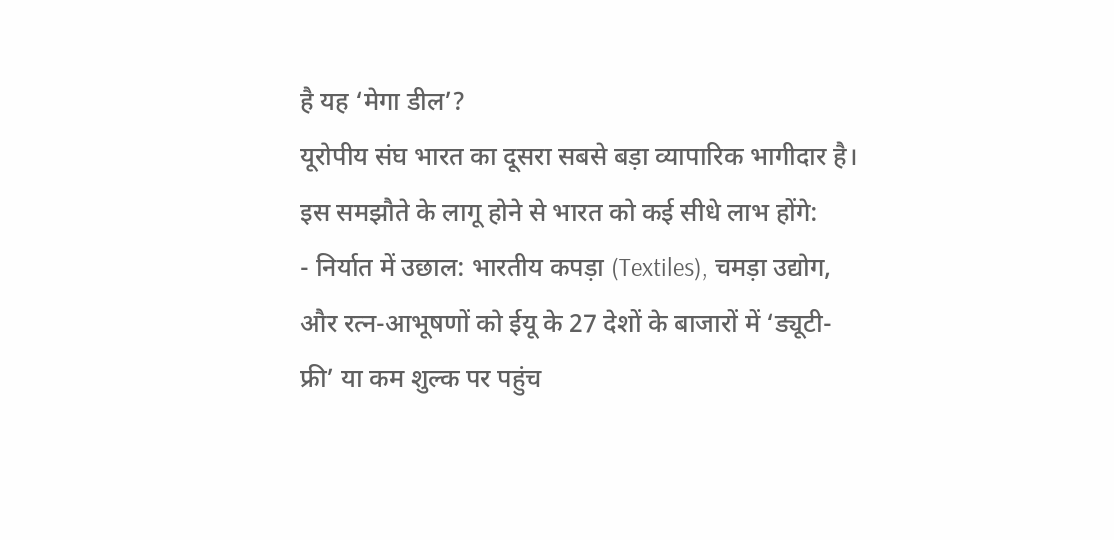है यह ‘मेगा डील’?
यूरोपीय संघ भारत का दूसरा सबसे बड़ा व्यापारिक भागीदार है। इस समझौते के लागू होने से भारत को कई सीधे लाभ होंगे:
- निर्यात में उछाल: भारतीय कपड़ा (Textiles), चमड़ा उद्योग, और रत्न-आभूषणों को ईयू के 27 देशों के बाजारों में ‘ड्यूटी-फ्री’ या कम शुल्क पर पहुंच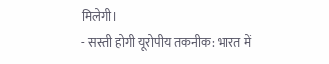मिलेगी।
- सस्ती होगी यूरोपीय तकनीक: भारत में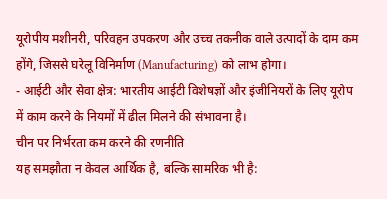यूरोपीय मशीनरी, परिवहन उपकरण और उच्च तकनीक वाले उत्पादों के दाम कम होंगे, जिससे घरेलू विनिर्माण (Manufacturing) को लाभ होगा।
- आईटी और सेवा क्षेत्र: भारतीय आईटी विशेषज्ञों और इंजीनियरों के लिए यूरोप में काम करने के नियमों में ढील मिलने की संभावना है।
चीन पर निर्भरता कम करने की रणनीति
यह समझौता न केवल आर्थिक है, बल्कि सामरिक भी है: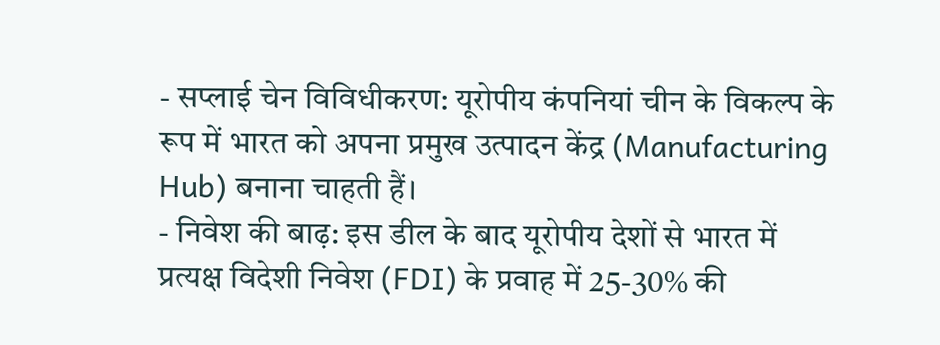- सप्लाई चेन विविधीकरण: यूरोपीय कंपनियां चीन के विकल्प के रूप में भारत को अपना प्रमुख उत्पादन केंद्र (Manufacturing Hub) बनाना चाहती हैं।
- निवेश की बाढ़: इस डील के बाद यूरोपीय देशों से भारत में प्रत्यक्ष विदेशी निवेश (FDI) के प्रवाह में 25-30% की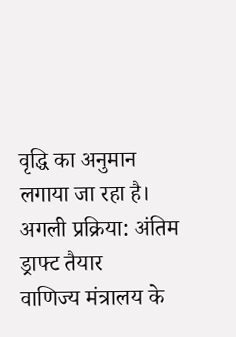वृद्धि का अनुमान लगाया जा रहा है।
अगली प्रक्रिया: अंतिम ड्राफ्ट तैयार
वाणिज्य मंत्रालय के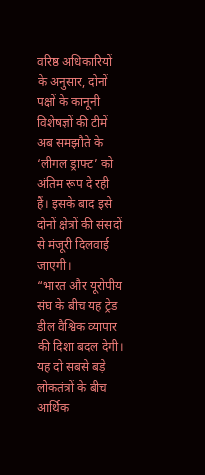वरिष्ठ अधिकारियों के अनुसार, दोनों पक्षों के कानूनी विशेषज्ञों की टीमें अब समझौते के ‘लीगल ड्राफ्ट’ को अंतिम रूप दे रही हैं। इसके बाद इसे दोनों क्षेत्रों की संसदों से मंजूरी दिलवाई जाएगी।
“भारत और यूरोपीय संघ के बीच यह ट्रेड डील वैश्विक व्यापार की दिशा बदल देगी। यह दो सबसे बड़े लोकतंत्रों के बीच आर्थिक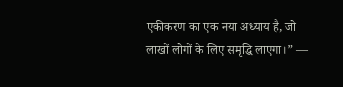एकीकरण का एक नया अध्याय है, जो लाखों लोगों के लिए समृद्धि लाएगा।” —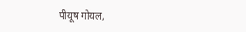पीयूष गोयल,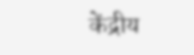केंद्रीय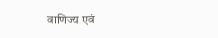वाणिज्य एवं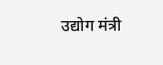उद्योग मंत्री